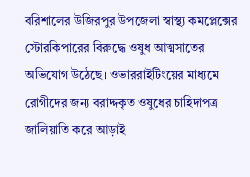বরিশালের উজিরপুর উপজেলা স্বাস্থ্য কমপ্লেক্সের স্টোরকিপারের বিরুদ্ধে ওষুধ আত্মসাতের অভিযোগ উঠেছে। ওভাররাইটিংয়ের মাধ্যমে রোগীদের জন্য বরাদ্দকৃত ওষুধের চাহিদাপত্র জালিয়াতি করে আড়াই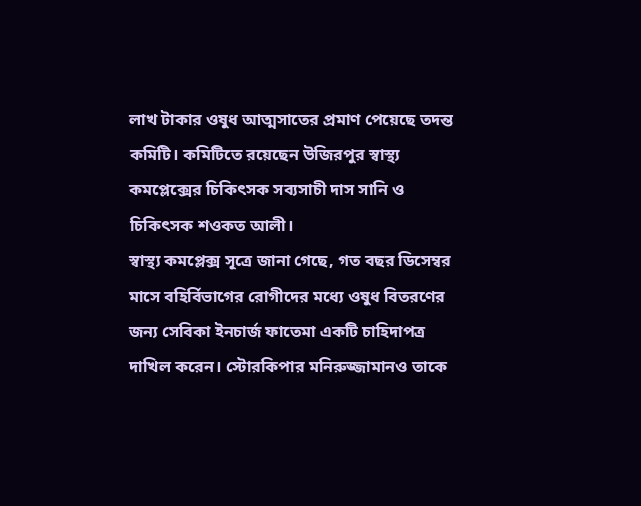লাখ টাকার ওষুধ আত্মসাতের প্রমাণ পেয়েছে তদন্ত কমিটি। কমিটিতে রয়েছেন উজিরপুর স্বাস্থ্য কমপ্লেক্সের চিকিৎসক সব্যসাচী দাস সানি ও চিকিৎসক শওকত আলী।
স্বাস্থ্য কমপ্লেক্স সূত্রে জানা গেছে, গত বছর ডিসেম্বর মাসে বহির্বিভাগের রোগীদের মধ্যে ওষুধ বিতরণের জন্য সেবিকা ইনচার্জ ফাতেমা একটি চাহিদাপত্র দাখিল করেন। স্টোরকিপার মনিরুজ্জামানও তাকে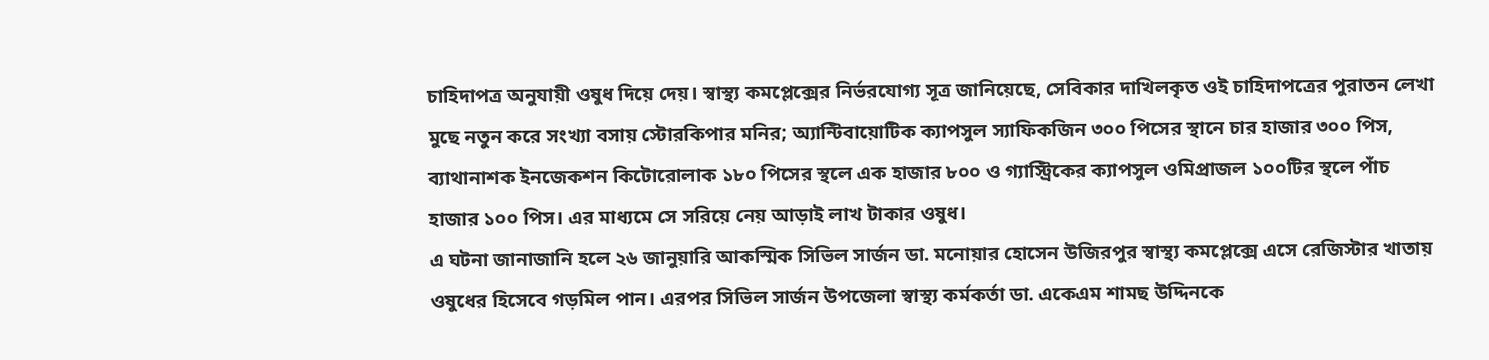চাহিদাপত্র অনুযায়ী ওষুধ দিয়ে দেয়। স্বাস্থ্য কমপ্লেক্সের নির্ভরযোগ্য সূত্র জানিয়েছে, সেবিকার দাখিলকৃত ওই চাহিদাপত্রের পুরাতন লেখা মুছে নতুন করে সংখ্যা বসায় স্টোরকিপার মনির; অ্যান্টিবায়োটিক ক্যাপসুল স্যাফিকজিন ৩০০ পিসের স্থানে চার হাজার ৩০০ পিস, ব্যাথানাশক ইনজেকশন কিটোরোলাক ১৮০ পিসের স্থলে এক হাজার ৮০০ ও গ্যাস্ট্রিকের ক্যাপসুল ওমিপ্রাজল ১০০টির স্থলে পাঁচ হাজার ১০০ পিস। এর মাধ্যমে সে সরিয়ে নেয় আড়াই লাখ টাকার ওষুধ।
এ ঘটনা জানাজানি হলে ২৬ জানুয়ারি আকস্মিক সিভিল সার্জন ডা. মনোয়ার হোসেন উজিরপুর স্বাস্থ্য কমপ্লেক্সে এসে রেজিস্টার খাতায় ওষুধের হিসেবে গড়মিল পান। এরপর সিভিল সার্জন উপজেলা স্বাস্থ্য কর্মকর্তা ডা. একেএম শামছ উদ্দিনকে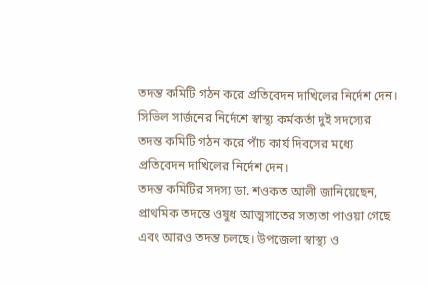তদন্ত কমিটি গঠন করে প্রতিবেদন দাখিলের নির্দেশ দেন। সিভিল সার্জনের নির্দেশে স্বাস্থ্য কর্মকর্তা দুই সদস্যের তদন্ত কমিটি গঠন করে পাঁচ কার্য দিবসের মধ্যে প্রতিবেদন দাখিলের নির্দেশ দেন।
তদন্ত কমিটির সদস্য ডা. শওকত আলী জানিয়েছেন, প্রাথমিক তদন্তে ওষুধ আত্মসাতের সত্যতা পাওয়া গেছে এবং আরও তদন্ত চলছে। উপজেলা স্বাস্থ্য ও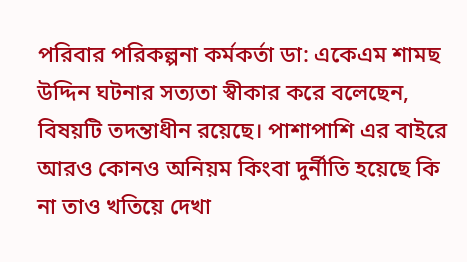পরিবার পরিকল্পনা কর্মকর্তা ডা: একেএম শামছ উদ্দিন ঘটনার সত্যতা স্বীকার করে বলেছেন, বিষয়টি তদন্তাধীন রয়েছে। পাশাপাশি এর বাইরে আরও কোনও অনিয়ম কিংবা দুর্নীতি হয়েছে কি না তাও খতিয়ে দেখা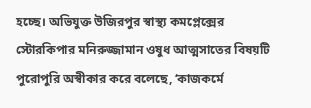হচ্ছে। অভিযুক্ত উজিরপুর স্বাস্থ্য কমপ্লেক্সের স্টোরকিপার মনিরুজ্জামান ওষুধ আত্মসাতের বিষয়টি পুরোপুরি অস্বীকার করে বলেছে, ‘কাজকর্মে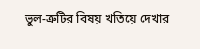ভুল-ত্রুটির বিষয় খতিয়ে দেখার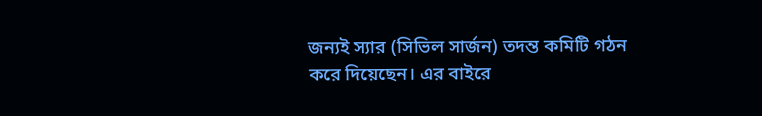জন্যই স্যার (সিভিল সার্জন) তদন্ত কমিটি গঠন করে দিয়েছেন। এর বাইরে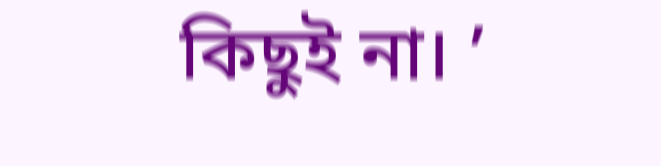কিছুই না। ’